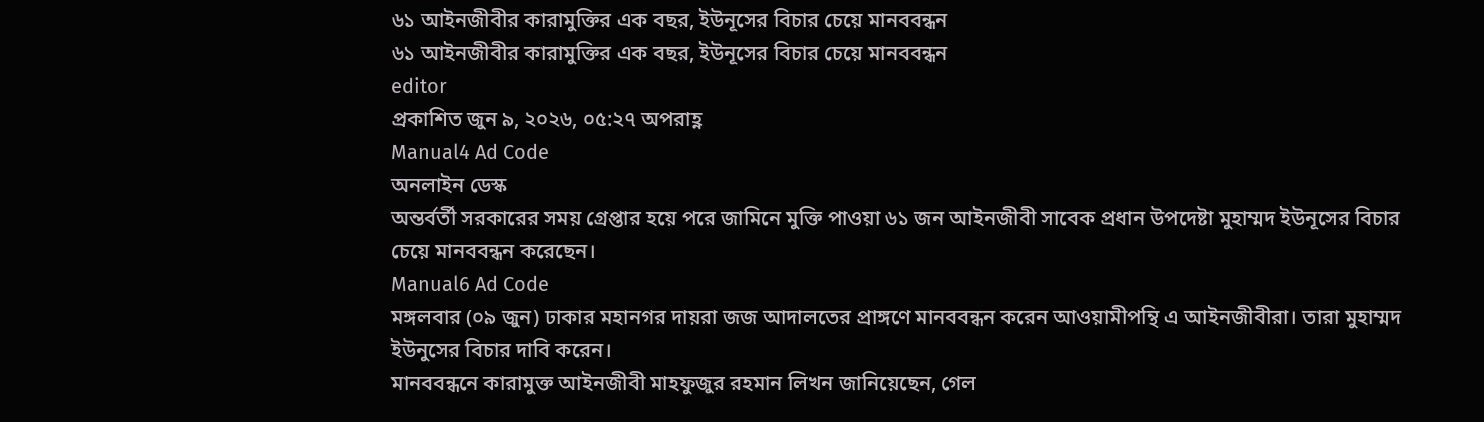৬১ আইনজীবীর কারামুক্তির এক বছর, ইউনূসের বিচার চেয়ে মানববন্ধন
৬১ আইনজীবীর কারামুক্তির এক বছর, ইউনূসের বিচার চেয়ে মানববন্ধন
editor
প্রকাশিত জুন ৯, ২০২৬, ০৫:২৭ অপরাহ্ণ
Manual4 Ad Code
অনলাইন ডেস্ক
অন্তর্বর্তী সরকারের সময় গ্রেপ্তার হয়ে পরে জামিনে মুক্তি পাওয়া ৬১ জন আইনজীবী সাবেক প্রধান উপদেষ্টা মুহাম্মদ ইউনূসের বিচার চেয়ে মানববন্ধন করেছেন।
Manual6 Ad Code
মঙ্গলবার (০৯ জুন) ঢাকার মহানগর দায়রা জজ আদালতের প্রাঙ্গণে মানববন্ধন করেন আওয়ামীপন্থি এ আইনজীবীরা। তারা মুহাম্মদ ইউনুসের বিচার দাবি করেন।
মানববন্ধনে কারামুক্ত আইনজীবী মাহফুজুর রহমান লিখন জানিয়েছেন, গেল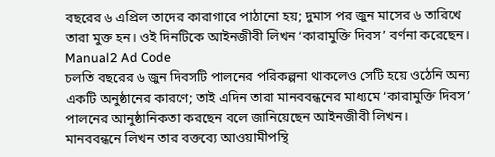বছরের ৬ এপ্রিল তাদের কারাগারে পাঠানো হয়; দুমাস পর জুন মাসের ৬ তারিখে তারা মুক্ত হন। ওই দিনটিকে আইনজীবী লিখন ‘কারামুক্তি দিবস’ বর্ণনা করেছেন।
Manual2 Ad Code
চলতি বছরের ৬ জুন দিবসটি পালনের পরিকল্পনা থাকলেও সেটি হয়ে ওঠেনি অন্য একটি অনুষ্ঠানের কারণে; তাই এদিন তারা মানববন্ধনের মাধ্যমে ‘কারামুক্তি দিবস’ পালনের আনুষ্ঠানিকতা করছেন বলে জানিয়েছেন আইনজীবী লিখন।
মানববন্ধনে লিখন তার বক্তব্যে আওয়ামীপন্থি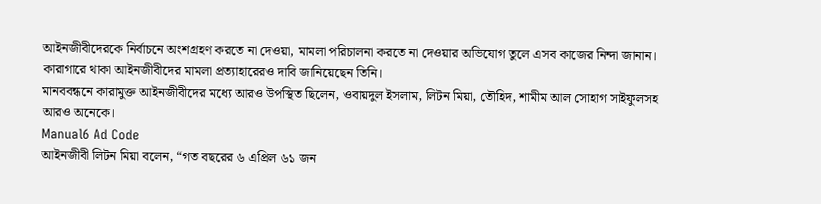আইনজীবীদেরকে নির্বাচনে অংশগ্রহণ করতে না দেওয়া, মামলা পরিচালনা করতে না দেওয়ার অভিযোগ তুলে এসব কাজের নিন্দা জানান। কারাগারে থাকা আইনজীবীদের মামলা প্রত্যাহারেরও দাবি জানিয়েছেন তিনি।
মানববন্ধনে কারামুক্ত আইনজীবীদের মধ্যে আরও উপস্থিত ছিলেন, ওবায়দুল ইসলাম, লিটন মিয়া, তৌহিদ, শামীম আল সোহাগ সাইফুলসহ আরও অনেকে।
Manual6 Ad Code
আইনজীবী লিটন মিয়া বলেন, “গত বছরের ৬ এপ্রিল ৬১ জন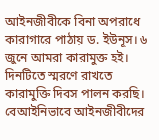আইনজীবীকে বিনা অপরাধে কারাগারে পাঠায় ড. ইউনূস। ৬ জুনে আমরা কারামুক্ত হই। দিনটিতে স্মরণে রাখতে কারামুক্তি দিবস পালন করছি। বেআইনিভাবে আইনজীবীদের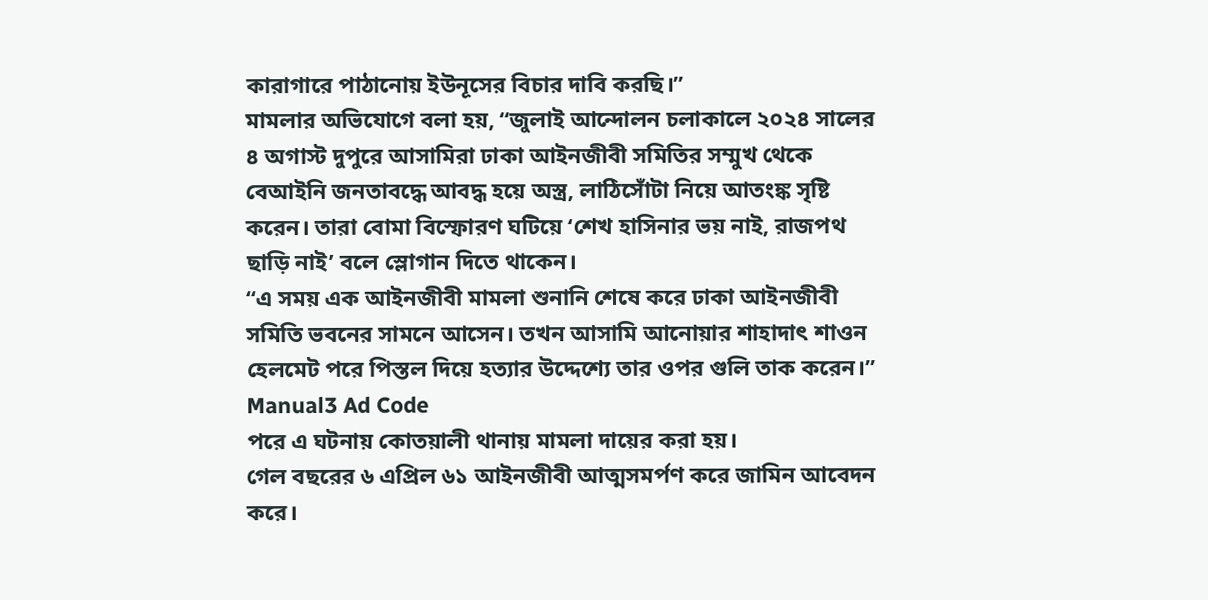কারাগারে পাঠানোয় ইউনূসের বিচার দাবি করছি।”
মামলার অভিযোগে বলা হয়, “জুলাই আন্দোলন চলাকালে ২০২৪ সালের ৪ অগাস্ট দুপুরে আসামিরা ঢাকা আইনজীবী সমিতির সম্মুখ থেকে বেআইনি জনতাবদ্ধে আবদ্ধ হয়ে অস্ত্র, লাঠিসোঁটা নিয়ে আতংঙ্ক সৃষ্টি করেন। তারা বোমা বিস্ফোরণ ঘটিয়ে ‘শেখ হাসিনার ভয় নাই, রাজপথ ছাড়ি নাই’ বলে স্লোগান দিতে থাকেন।
“এ সময় এক আইনজীবী মামলা শুনানি শেষে করে ঢাকা আইনজীবী সমিতি ভবনের সামনে আসেন। তখন আসামি আনোয়ার শাহাদাৎ শাওন হেলমেট পরে পিস্তল দিয়ে হত্যার উদ্দেশ্যে তার ওপর গুলি তাক করেন।”
Manual3 Ad Code
পরে এ ঘটনায় কোতয়ালী থানায় মামলা দায়ের করা হয়।
গেল বছরের ৬ এপ্রিল ৬১ আইনজীবী আত্মসমর্পণ করে জামিন আবেদন করে।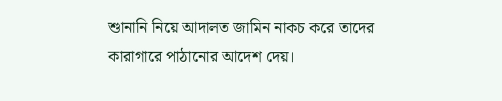শুানানি নিয়ে আদালত জামিন নাকচ করে তাদের কারাগারে পাঠানোর আদেশ দেয়।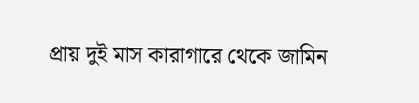প্রায় দুই মাস কারাগারে থেকে জামিন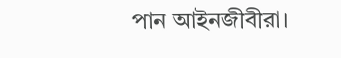পান আইনজীবীরা।